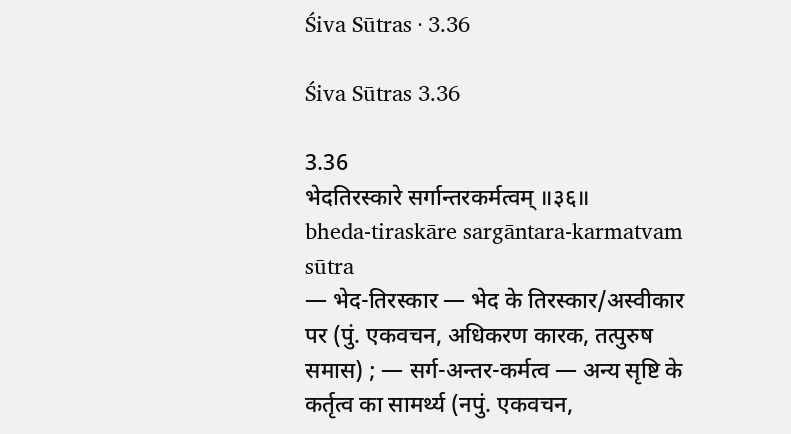Śiva Sūtras · 3.36

Śiva Sūtras 3.36

3.36
भेदतिरस्कारे सर्गान्तरकर्मत्वम् ॥३६॥
bheda-tiraskāre sargāntara-karmatvam
sūtra
— भेद-तिरस्कार — भेद के तिरस्कार/अस्वीकार पर (पुं. एकवचन, अधिकरण कारक, तत्पुरुष समास) ; — सर्ग-अन्तर-कर्मत्व — अन्य सृष्टि के कर्तृत्व का सामर्थ्य (नपुं. एकवचन,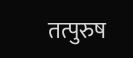तत्पुरुष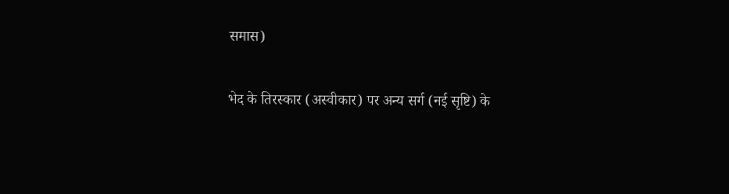समास)

भेद के तिरस्कार (अस्वीकार) पर अन्य सर्ग (नई सृष्टि) के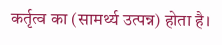कर्तृत्व का (सामर्थ्य उत्पन्न) होता है।